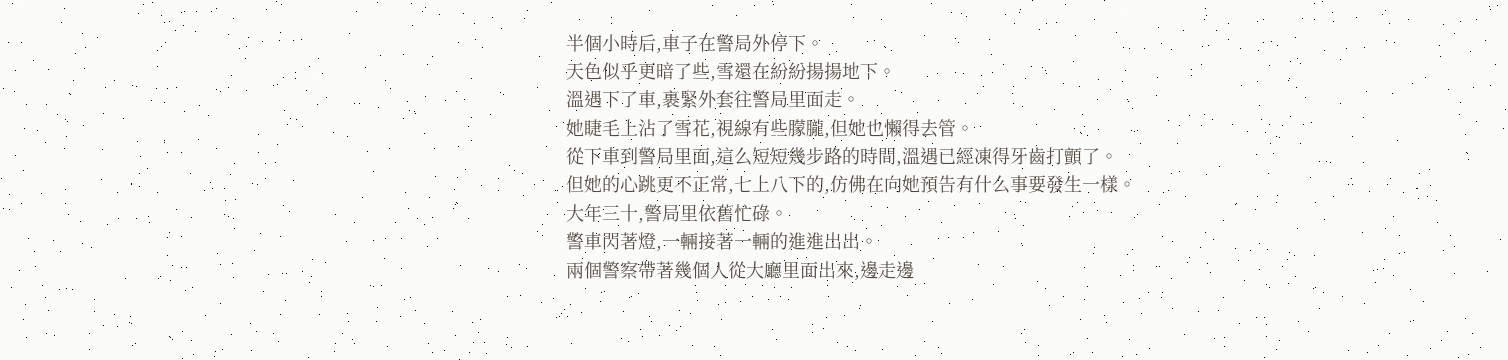半個小時后,車子在警局外停下。
天色似乎更暗了些,雪還在紛紛揚揚地下。
溫遇下了車,裹緊外套往警局里面走。
她睫毛上沾了雪花,視線有些朦朧,但她也懶得去管。
從下車到警局里面,這么短短幾步路的時間,溫遇已經凍得牙齒打顫了。
但她的心跳更不正常,七上八下的,仿佛在向她預告有什么事要發生一樣。
大年三十,警局里依舊忙碌。
警車閃著燈,一輛接著一輛的進進出出。
兩個警察帶著幾個人從大廳里面出來,邊走邊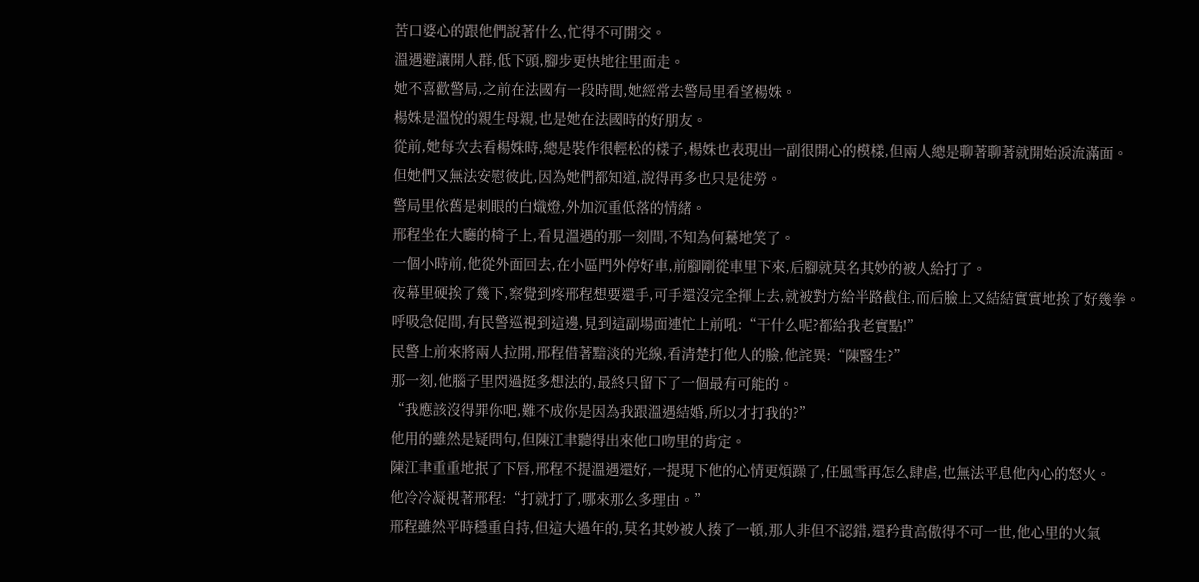苦口婆心的跟他們說著什么,忙得不可開交。
溫遇避讓開人群,低下頭,腳步更快地往里面走。
她不喜歡警局,之前在法國有一段時間,她經常去警局里看望楊姝。
楊姝是溫悅的親生母親,也是她在法國時的好朋友。
從前,她每次去看楊姝時,總是裝作很輕松的樣子,楊姝也表現出一副很開心的模樣,但兩人總是聊著聊著就開始淚流滿面。
但她們又無法安慰彼此,因為她們都知道,說得再多也只是徒勞。
警局里依舊是刺眼的白熾燈,外加沉重低落的情緒。
邢程坐在大廳的椅子上,看見溫遇的那一刻間,不知為何驀地笑了。
一個小時前,他從外面回去,在小區門外停好車,前腳剛從車里下來,后腳就莫名其妙的被人給打了。
夜幕里硬挨了幾下,察覺到疼邢程想要還手,可手還沒完全揮上去,就被對方給半路截住,而后臉上又結結實實地挨了好幾拳。
呼吸急促間,有民警巡視到這邊,見到這副場面連忙上前吼:“干什么呢?都給我老實點!”
民警上前來將兩人拉開,邢程借著黯淡的光線,看清楚打他人的臉,他詫異:“陳醫生?”
那一刻,他腦子里閃過挺多想法的,最終只留下了一個最有可能的。
“我應該沒得罪你吧,難不成你是因為我跟溫遇結婚,所以才打我的?”
他用的雖然是疑問句,但陳江聿聽得出來他口吻里的肯定。
陳江聿重重地抿了下唇,邢程不提溫遇還好,一提現下他的心情更煩躁了,任風雪再怎么肆虐,也無法平息他內心的怒火。
他冷冷凝視著邢程:“打就打了,哪來那么多理由。”
邢程雖然平時穩重自持,但這大過年的,莫名其妙被人揍了一頓,那人非但不認錯,還矜貴高傲得不可一世,他心里的火氣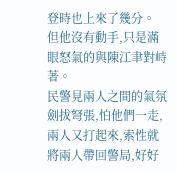登時也上來了幾分。
但他沒有動手,只是滿眼怒氣的與陳江聿對峙著。
民警見兩人之間的氣氛劍拔弩張,怕他們一走,兩人又打起來,索性就將兩人帶回警局,好好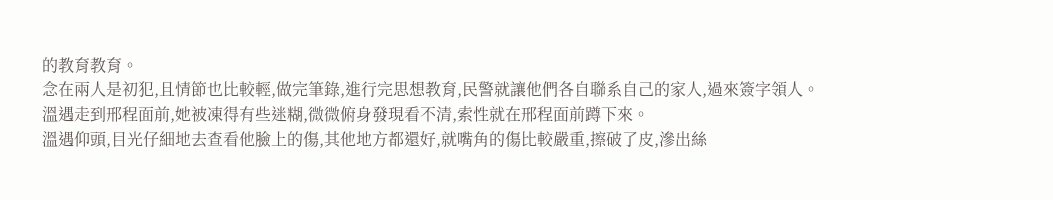的教育教育。
念在兩人是初犯,且情節也比較輕,做完筆錄,進行完思想教育,民警就讓他們各自聯系自己的家人,過來簽字領人。
溫遇走到邢程面前,她被凍得有些迷糊,微微俯身發現看不清,索性就在邢程面前蹲下來。
溫遇仰頭,目光仔細地去查看他臉上的傷,其他地方都還好,就嘴角的傷比較嚴重,擦破了皮,滲出絲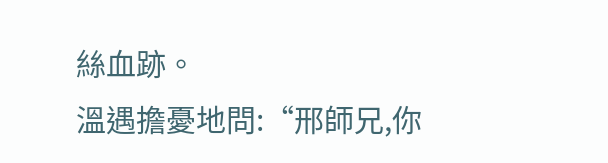絲血跡。
溫遇擔憂地問:“邢師兄,你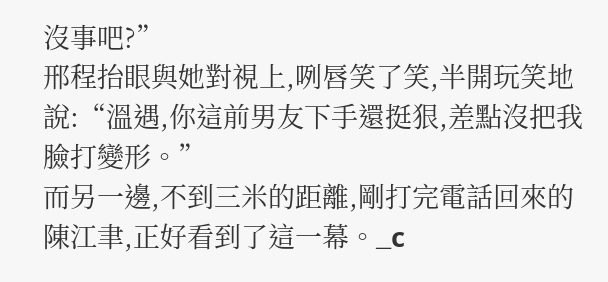沒事吧?”
邢程抬眼與她對視上,咧唇笑了笑,半開玩笑地說:“溫遇,你這前男友下手還挺狠,差點沒把我臉打變形。”
而另一邊,不到三米的距離,剛打完電話回來的陳江聿,正好看到了這一幕。_c